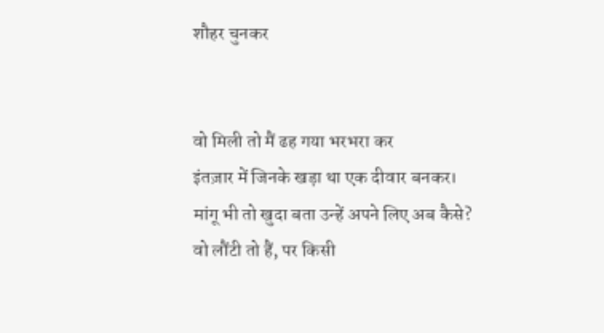शौहर चुनकर


वो मिली तो मैं ढह गया भरभरा कर
इंतज़ार में जिनके खड़ा था एक दीवार बनकर।
मांगू भी तो खुदा बता उन्हें अपने लिए अब कैसे?
वो लौंटी तो हैं, पर किसी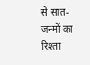से सात-जन्मों का रिश्ता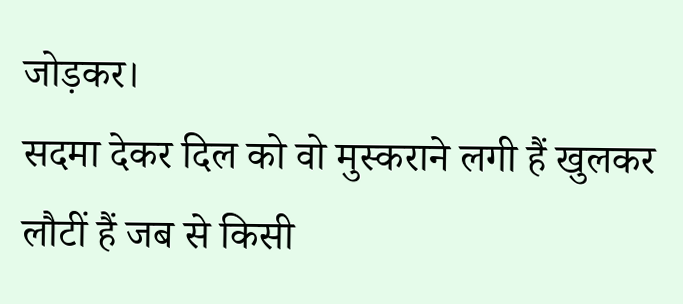जोड़कर।
सदमा देकर दिल को वो मुस्कराने लगी हैं खुलकर
लौटीं हैं जब से किसी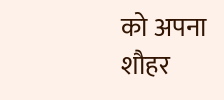को अपना शौहर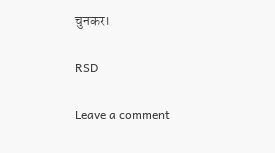चुनकर।

RSD

Leave a comment